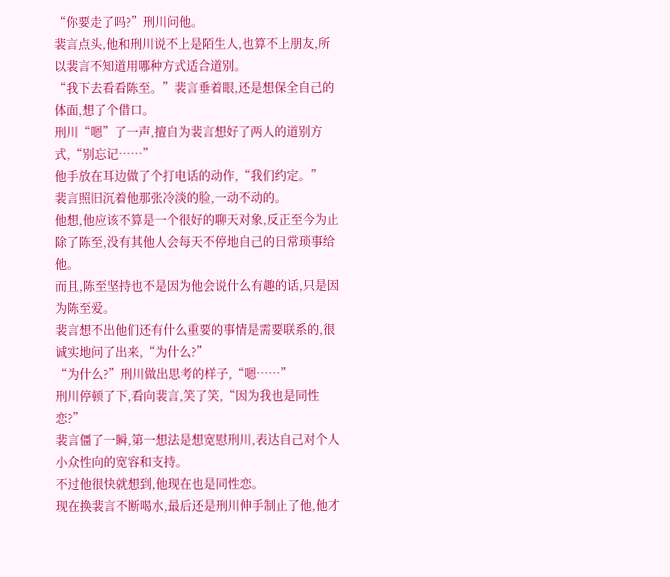“你要走了吗?”刑川问他。
裴言点头,他和刑川说不上是陌生人,也算不上朋友,所以裴言不知道用哪种方式适合道别。
“我下去看看陈至。”裴言垂着眼,还是想保全自己的体面,想了个借口。
刑川“嗯”了一声,擅自为裴言想好了两人的道别方式,“别忘记……”
他手放在耳边做了个打电话的动作,“我们约定。”
裴言照旧沉着他那张冷淡的脸,一动不动的。
他想,他应该不算是一个很好的聊天对象,反正至今为止除了陈至,没有其他人会每天不停地自己的日常琐事给他。
而且,陈至坚持也不是因为他会说什么有趣的话,只是因为陈至爱。
裴言想不出他们还有什么重要的事情是需要联系的,很诚实地问了出来,“为什么?”
“为什么?”刑川做出思考的样子,“嗯……”
刑川停顿了下,看向裴言,笑了笑,“因为我也是同性恋?”
裴言僵了一瞬,第一想法是想宽慰刑川,表达自己对个人小众性向的宽容和支持。
不过他很快就想到,他现在也是同性恋。
现在换裴言不断喝水,最后还是刑川伸手制止了他,他才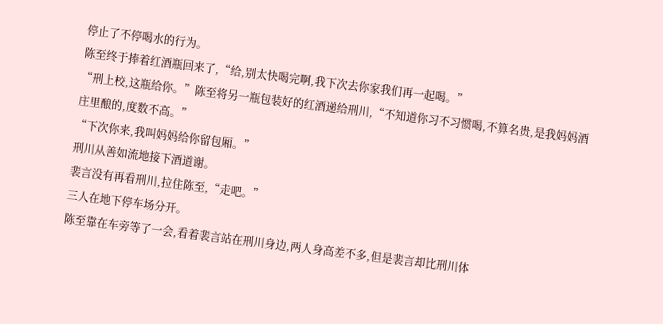停止了不停喝水的行为。
陈至终于捧着红酒瓶回来了,“给,别太快喝完啊,我下次去你家我们再一起喝。”
“刑上校,这瓶给你。”陈至将另一瓶包装好的红酒递给刑川,“不知道你习不习惯喝,不算名贵,是我妈妈酒庄里酿的,度数不高。”
“下次你来,我叫妈妈给你留包厢。”
刑川从善如流地接下酒道谢。
裴言没有再看刑川,拉住陈至,“走吧。”
三人在地下停车场分开。
陈至靠在车旁等了一会,看着裴言站在刑川身边,两人身高差不多,但是裴言却比刑川体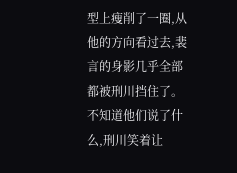型上瘦削了一圈,从他的方向看过去,裴言的身影几乎全部都被刑川挡住了。
不知道他们说了什么,刑川笑着让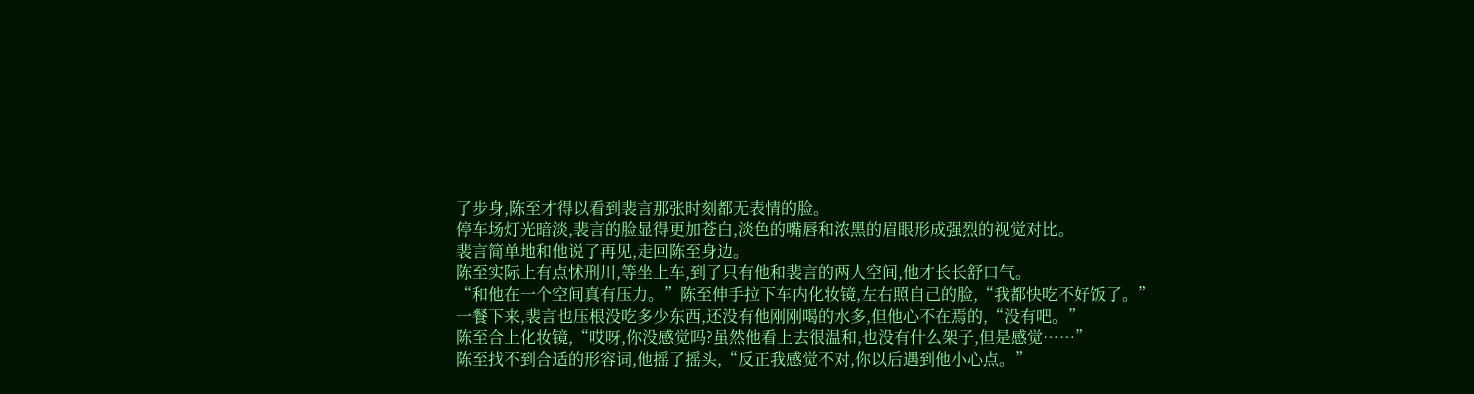了步身,陈至才得以看到裴言那张时刻都无表情的脸。
停车场灯光暗淡,裴言的脸显得更加苍白,淡色的嘴唇和浓黑的眉眼形成强烈的视觉对比。
裴言简单地和他说了再见,走回陈至身边。
陈至实际上有点怵刑川,等坐上车,到了只有他和裴言的两人空间,他才长长舒口气。
“和他在一个空间真有压力。”陈至伸手拉下车内化妆镜,左右照自己的脸,“我都快吃不好饭了。”
一餐下来,裴言也压根没吃多少东西,还没有他刚刚喝的水多,但他心不在焉的,“没有吧。”
陈至合上化妆镜,“哎呀,你没感觉吗?虽然他看上去很温和,也没有什么架子,但是感觉……”
陈至找不到合适的形容词,他摇了摇头,“反正我感觉不对,你以后遇到他小心点。”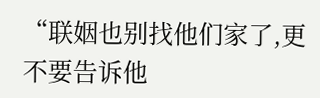“联姻也别找他们家了,更不要告诉他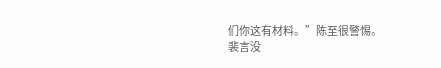们你这有材料。”陈至很警惕。
裴言没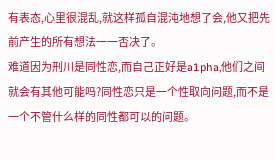有表态,心里很混乱,就这样孤自混沌地想了会,他又把先前产生的所有想法一一否决了。
难道因为刑川是同性恋,而自己正好是a1pha,他们之间就会有其他可能吗?同性恋只是一个性取向问题,而不是一个不管什么样的同性都可以的问题。